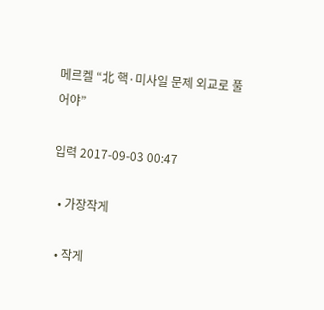메르켈 “北 핵·미사일 문제 외교로 풀어야”

입력 2017-09-03 00:47

  • 가장작게

  • 작게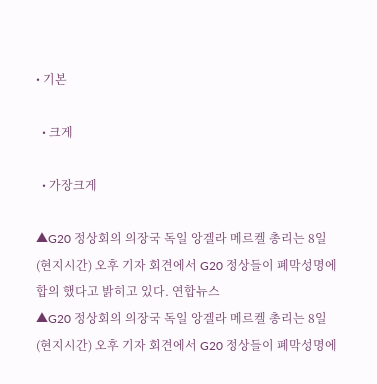• 기본

  • 크게

  • 가장크게

▲G20 정상회의 의장국 독일 앙겔라 메르켈 총리는 8일(현지시간) 오후 기자 회견에서 G20 정상들이 폐막성명에 합의 했다고 밝히고 있다. 연합뉴스
▲G20 정상회의 의장국 독일 앙겔라 메르켈 총리는 8일(현지시간) 오후 기자 회견에서 G20 정상들이 폐막성명에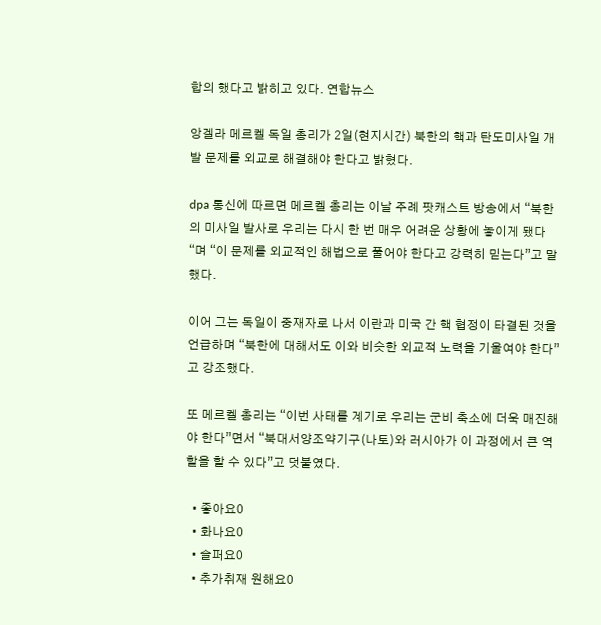합의 했다고 밝히고 있다. 연합뉴스

앙겔라 메르켈 독일 총리가 2일(현지시간) 북한의 핵과 탄도미사일 개발 문제를 외교로 해결해야 한다고 밝혔다.

dpa 통신에 따르면 메르켈 총리는 이날 주례 팟캐스트 방송에서 “북한의 미사일 발사로 우리는 다시 한 번 매우 어려운 상황에 놓이게 됐다“며 “이 문제를 외교적인 해법으로 풀어야 한다고 강력히 믿는다”고 말했다.

이어 그는 독일이 중재자로 나서 이란과 미국 간 핵 협정이 타결된 것을 언급하며 “북한에 대해서도 이와 비슷한 외교적 노력을 기울여야 한다”고 강조했다.

또 메르켈 총리는 “이번 사태를 계기로 우리는 군비 축소에 더욱 매진해야 한다”면서 “북대서양조약기구(나토)와 러시아가 이 과정에서 큰 역할을 할 수 있다”고 덧붙였다.

  • 좋아요0
  • 화나요0
  • 슬퍼요0
  • 추가취재 원해요0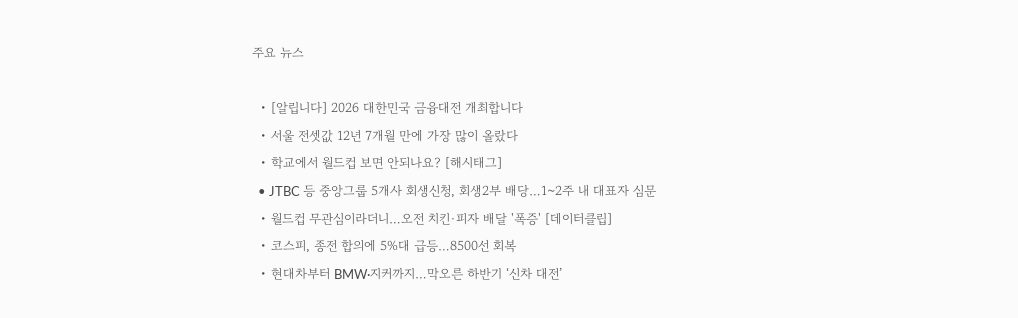주요 뉴스

  • [알립니다] 2026 대한민국 금융대전 개최합니다
  • 서울 전셋값 12년 7개월 만에 가장 많이 올랐다
  • 학교에서 월드컵 보면 안되나요? [해시태그]
  • JTBC 등 중앙그룹 5개사 회생신청, 회생2부 배당…1~2주 내 대표자 심문
  • 월드컵 무관심이라더니…오전 치킨·피자 배달 '폭증' [데이터클립]
  • 코스피, 종전 합의에 5%대 급등…8500선 회복
  • 현대차부터 BMW·지커까지…막오른 하반기 ‘신차 대전’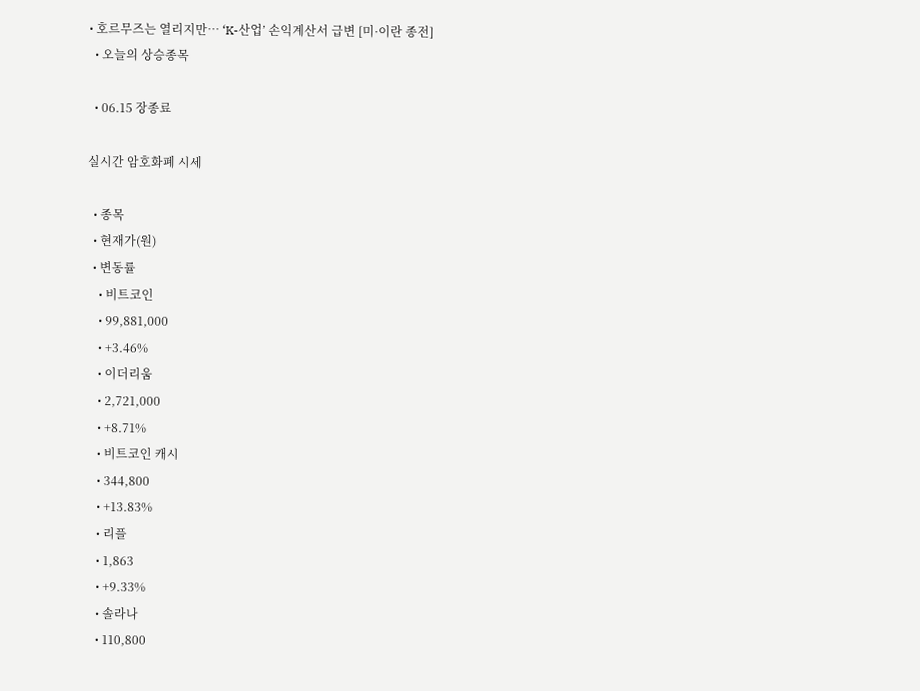• 호르무즈는 열리지만… ‘K-산업’ 손익계산서 급변 [미·이란 종전]
  • 오늘의 상승종목

  • 06.15 장종료

실시간 암호화폐 시세

  • 종목
  • 현재가(원)
  • 변동률
    • 비트코인
    • 99,881,000
    • +3.46%
    • 이더리움
    • 2,721,000
    • +8.71%
    • 비트코인 캐시
    • 344,800
    • +13.83%
    • 리플
    • 1,863
    • +9.33%
    • 솔라나
    • 110,800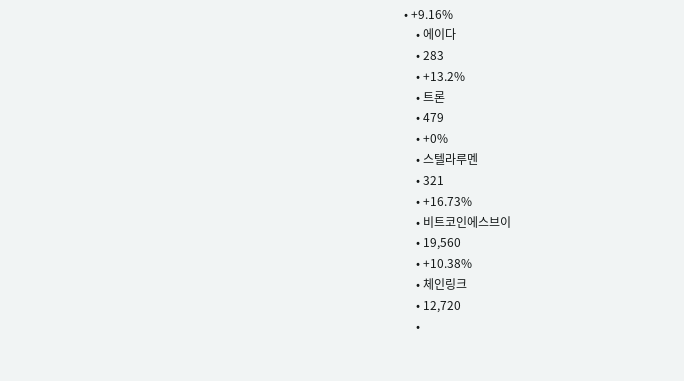• +9.16%
    • 에이다
    • 283
    • +13.2%
    • 트론
    • 479
    • +0%
    • 스텔라루멘
    • 321
    • +16.73%
    • 비트코인에스브이
    • 19,560
    • +10.38%
    • 체인링크
    • 12,720
    •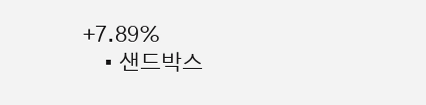+7.89%
    • 샌드박스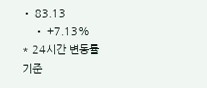• 83.13
    • +7.13%
* 24시간 변동률 기준